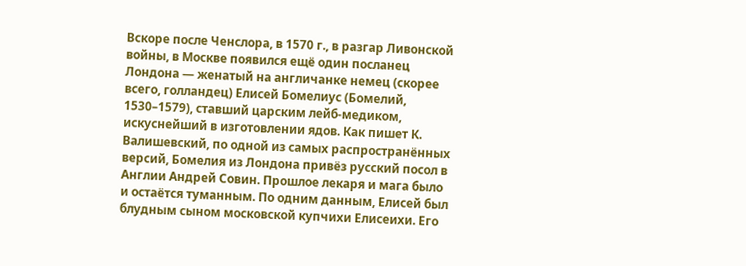Вскоре после Ченслора, в 1570 г., в разгар Ливонской войны, в Москве появился ещё один посланец Лондона — женатый на англичанке немец (скорее всего, голландец) Елисей Бомелиус (Бомелий, 1530–1579), ставший царским лейб-медиком, искуснейший в изготовлении ядов. Как пишет К. Валишевский, по одной из самых распространённых версий, Бомелия из Лондона привёз русский посол в Англии Андрей Совин. Прошлое лекаря и мага было и остаётся туманным. По одним данным, Елисей был блудным сыном московской купчихи Елисеихи. Его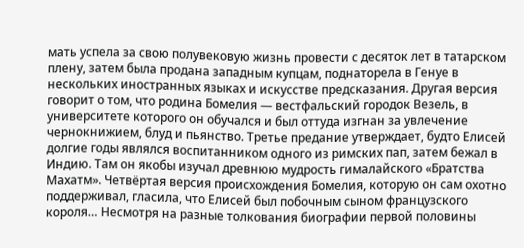мать успела за свою полувековую жизнь провести с десяток лет в татарском плену, затем была продана западным купцам, поднаторела в Генуе в нескольких иностранных языках и искусстве предсказания. Другая версия говорит о том, что родина Бомелия — вестфальский городок Везель, в университете которого он обучался и был оттуда изгнан за увлечение чернокнижием, блуд и пьянство. Третье предание утверждает, будто Елисей долгие годы являлся воспитанником одного из римских пап, затем бежал в Индию. Там он якобы изучал древнюю мудрость гималайского «Братства Махатм». Четвёртая версия происхождения Бомелия, которую он сам охотно поддерживал, гласила, что Елисей был побочным сыном французского короля… Несмотря на разные толкования биографии первой половины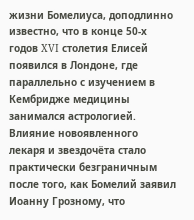жизни Бомелиуса, доподлинно известно, что в конце 50-х годов XVI столетия Елисей появился в Лондоне, где параллельно с изучением в Кембридже медицины занимался астрологией. Влияние новоявленного лекаря и звездочёта стало практически безграничным после того, как Бомелий заявил Иоанну Грозному, что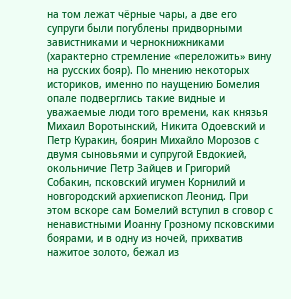на том лежат чёрные чары, а две его супруги были погублены придворными завистниками и чернокнижниками (характерно стремление «переложить» вину на русских бояр). По мнению некоторых историков, именно по наущению Бомелия опале подверглись такие видные и уважаемые люди того времени, как князья Михаил Воротынский, Никита Одоевский и Петр Куракин, боярин Михайло Морозов с двумя сыновьями и супругой Евдокией, окольничие Петр Зайцев и Григорий Собакин, псковский игумен Корнилий и новгородский архиепископ Леонид. При этом вскоре сам Бомелий вступил в сговор с ненавистными Иоанну Грозному псковскими боярами, и в одну из ночей, прихватив нажитое золото, бежал из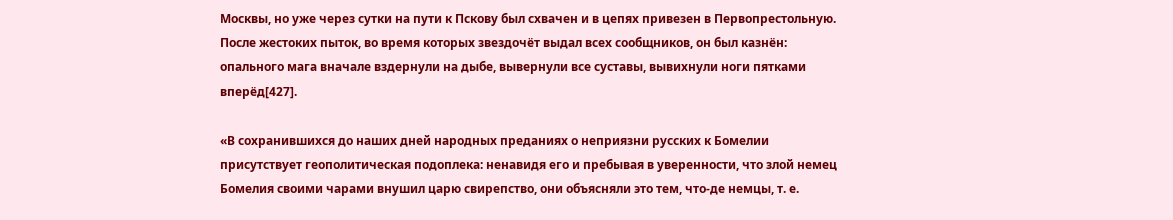Москвы, но уже через сутки на пути к Пскову был схвачен и в цепях привезен в Первопрестольную. После жестоких пыток, во время которых звездочёт выдал всех сообщников, он был казнён: опального мага вначале вздернули на дыбе, вывернули все суставы, вывихнули ноги пятками вперёд[427].

«В сохранившихся до наших дней народных преданиях о неприязни русских к Бомелии присутствует геополитическая подоплека: ненавидя его и пребывая в уверенности, что злой немец Бомелия своими чарами внушил царю свирепство, они объясняли это тем, что-де немцы, т. е.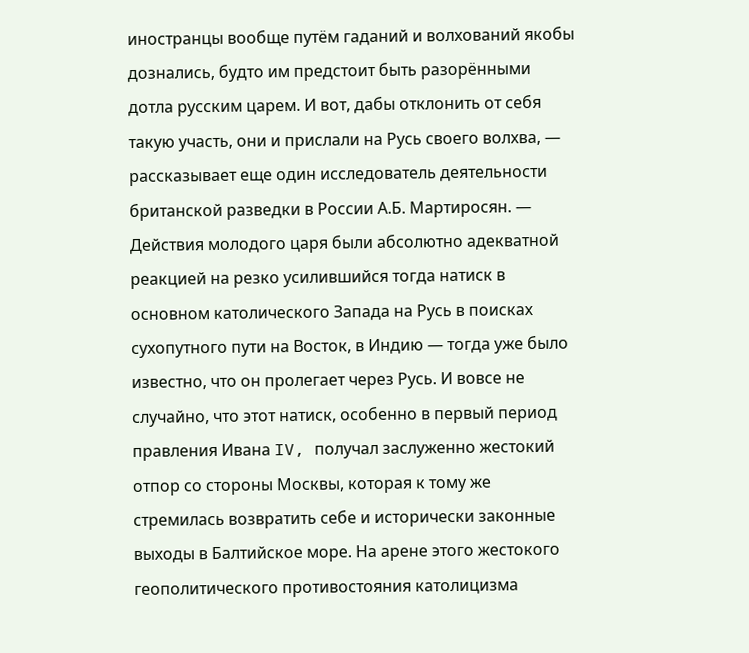иностранцы вообще путём гаданий и волхований якобы дознались, будто им предстоит быть разорёнными дотла русским царем. И вот, дабы отклонить от себя такую участь, они и прислали на Русь своего волхва, — рассказывает еще один исследователь деятельности британской разведки в России А.Б. Мартиросян. — Действия молодого царя были абсолютно адекватной реакцией на резко усилившийся тогда натиск в основном католического Запада на Русь в поисках сухопутного пути на Восток, в Индию — тогда уже было известно, что он пролегает через Русь. И вовсе не случайно, что этот натиск, особенно в первый период правления Ивана IV, получал заслуженно жестокий отпор со стороны Москвы, которая к тому же стремилась возвратить себе и исторически законные выходы в Балтийское море. На арене этого жестокого геополитического противостояния католицизма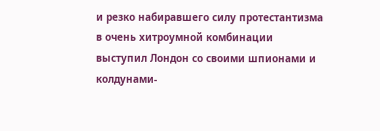и резко набиравшего силу протестантизма в очень хитроумной комбинации выступил Лондон со своими шпионами и колдунами-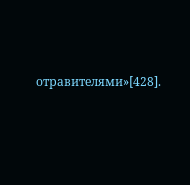отравителями»[428].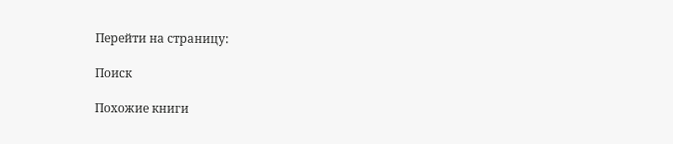Перейти на страницу:

Поиск

Похожие книги